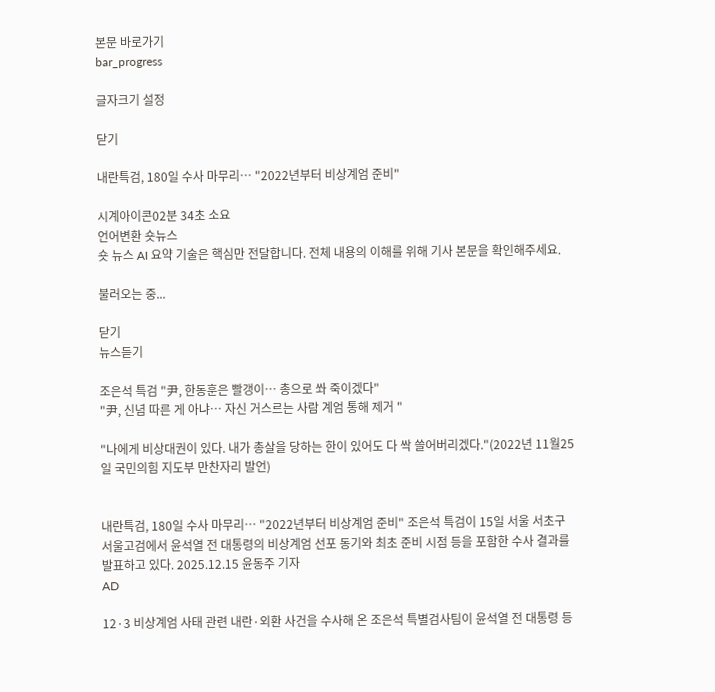본문 바로가기
bar_progress

글자크기 설정

닫기

내란특검, 180일 수사 마무리… "2022년부터 비상계엄 준비"

시계아이콘02분 34초 소요
언어변환 숏뉴스
숏 뉴스 AI 요약 기술은 핵심만 전달합니다. 전체 내용의 이해를 위해 기사 본문을 확인해주세요.

불러오는 중...

닫기
뉴스듣기

조은석 특검 "尹, 한동훈은 빨갱이… 총으로 쏴 죽이겠다"
"尹, 신념 따른 게 아냐… 자신 거스르는 사람 계엄 통해 제거 "

"나에게 비상대권이 있다. 내가 총살을 당하는 한이 있어도 다 싹 쓸어버리겠다."(2022년 11월25일 국민의힘 지도부 만찬자리 발언)


내란특검, 180일 수사 마무리… "2022년부터 비상계엄 준비" 조은석 특검이 15일 서울 서초구 서울고검에서 윤석열 전 대통령의 비상계엄 선포 동기와 최초 준비 시점 등을 포함한 수사 결과를 발표하고 있다. 2025.12.15 윤동주 기자
AD

12·3 비상계엄 사태 관련 내란·외환 사건을 수사해 온 조은석 특별검사팀이 윤석열 전 대통령 등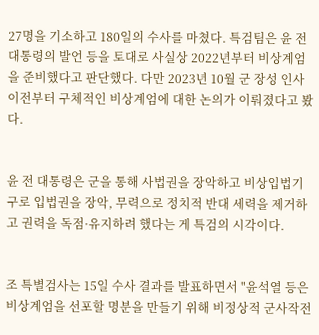27명을 기소하고 180일의 수사를 마쳤다. 특검팀은 윤 전 대통령의 발언 등을 토대로 사실상 2022년부터 비상계엄을 준비했다고 판단했다. 다만 2023년 10월 군 장성 인사 이전부터 구체적인 비상계엄에 대한 논의가 이뤄졌다고 봤다.


윤 전 대통령은 군을 통해 사법권을 장악하고 비상입법기구로 입법권을 장악, 무력으로 정치적 반대 세력을 제거하고 권력을 독점·유지하려 했다는 게 특검의 시각이다.


조 특별검사는 15일 수사 결과를 발표하면서 "윤석열 등은 비상계엄을 선포할 명분을 만들기 위해 비정상적 군사작전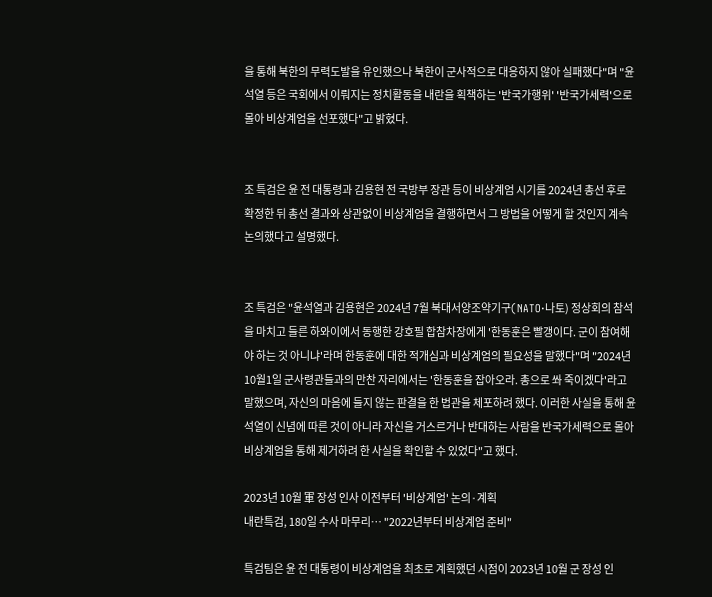을 통해 북한의 무력도발을 유인했으나 북한이 군사적으로 대응하지 않아 실패했다"며 "윤석열 등은 국회에서 이뤄지는 정치활동을 내란을 획책하는 '반국가행위' '반국가세력'으로 몰아 비상계엄을 선포했다"고 밝혔다.


조 특검은 윤 전 대통령과 김용현 전 국방부 장관 등이 비상계엄 시기를 2024년 총선 후로 확정한 뒤 총선 결과와 상관없이 비상계엄을 결행하면서 그 방법을 어떻게 할 것인지 계속 논의했다고 설명했다.


조 특검은 "윤석열과 김용현은 2024년 7월 북대서양조약기구(NATO·나토) 정상회의 참석을 마치고 들른 하와이에서 동행한 강호필 합참차장에게 '한동훈은 빨갱이다. 군이 참여해야 하는 것 아니냐'라며 한동훈에 대한 적개심과 비상계엄의 필요성을 말했다"며 "2024년 10월1일 군사령관들과의 만찬 자리에서는 '한동훈을 잡아오라. 총으로 쏴 죽이겠다'라고 말했으며, 자신의 마음에 들지 않는 판결을 한 법관을 체포하려 했다. 이러한 사실을 통해 윤석열이 신념에 따른 것이 아니라 자신을 거스르거나 반대하는 사람을 반국가세력으로 몰아 비상계엄을 통해 제거하려 한 사실을 확인할 수 있었다"고 했다.

2023년 10월 軍 장성 인사 이전부터 '비상계엄' 논의·계획
내란특검, 180일 수사 마무리… "2022년부터 비상계엄 준비"

특검팀은 윤 전 대통령이 비상계엄을 최초로 계획했던 시점이 2023년 10월 군 장성 인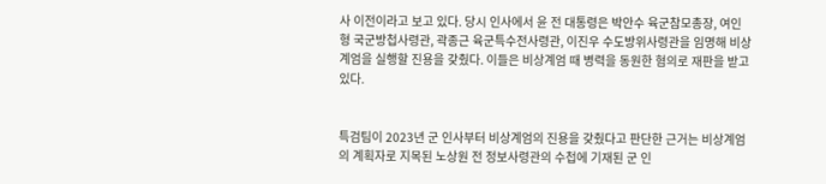사 이전이라고 보고 있다. 당시 인사에서 윤 전 대통령은 박안수 육군참모총장, 여인형 국군방첩사령관, 곽종근 육군특수전사령관, 이진우 수도방위사령관을 임명해 비상계엄을 실행할 진용을 갖췄다. 이들은 비상계엄 때 병력을 동원한 혐의로 재판을 받고 있다.


특검팀이 2023년 군 인사부터 비상계엄의 진용을 갖췄다고 판단한 근거는 비상계엄의 계획자로 지목된 노상원 전 정보사령관의 수첩에 기재된 군 인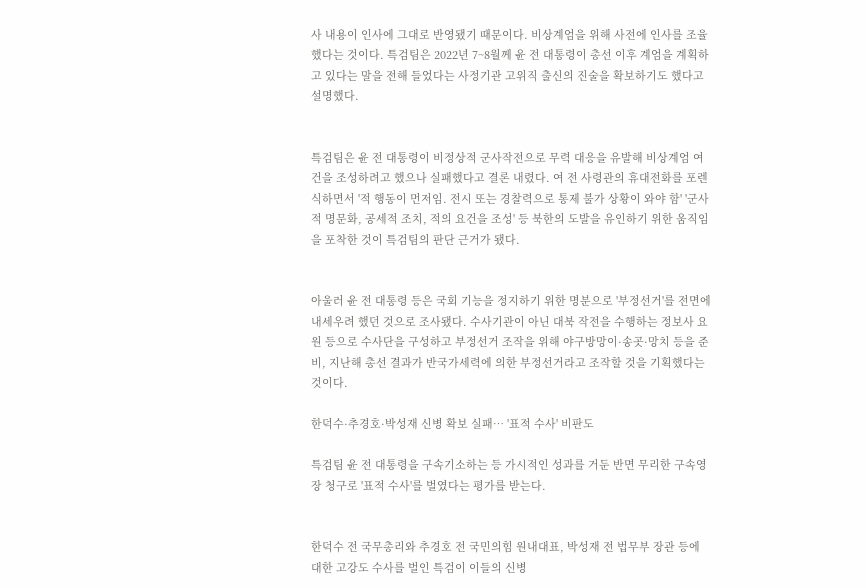사 내용이 인사에 그대로 반영됐기 때문이다. 비상계엄을 위해 사전에 인사를 조율했다는 것이다. 특검팀은 2022년 7~8월께 윤 전 대통령이 총선 이후 계엄을 계획하고 있다는 말을 전해 들었다는 사정기관 고위직 출신의 진술을 확보하기도 했다고 설명했다.


특검팀은 윤 전 대통령이 비정상적 군사작전으로 무력 대응을 유발해 비상계엄 여건을 조성하려고 했으나 실패했다고 결론 내렸다. 여 전 사령관의 휴대전화를 포렌식하면서 '적 행동이 먼저임. 전시 또는 경찰력으로 통제 불가 상황이 와야 함' '군사적 명문화, 공세적 조치, 적의 요건을 조성' 등 북한의 도발을 유인하기 위한 움직임을 포착한 것이 특검팀의 판단 근거가 됐다.


아울러 윤 전 대통령 등은 국회 기능을 정지하기 위한 명분으로 '부정선거'를 전면에 내세우려 했던 것으로 조사됐다. 수사기관이 아닌 대북 작전을 수행하는 정보사 요원 등으로 수사단을 구성하고 부정선거 조작을 위해 야구방망이·송곳·망치 등을 준비, 지난해 총선 결과가 반국가세력에 의한 부정선거라고 조작할 것을 기획했다는 것이다.

한덕수·추경호·박성재 신병 확보 실패… '표적 수사' 비판도

특검팀 윤 전 대통령을 구속기소하는 등 가시적인 성과를 거둔 반면 무리한 구속영장 청구로 '표적 수사'를 벌였다는 평가를 받는다.


한덕수 전 국무총리와 추경호 전 국민의힘 원내대표, 박성재 전 법무부 장관 등에 대한 고강도 수사를 벌인 특검이 이들의 신병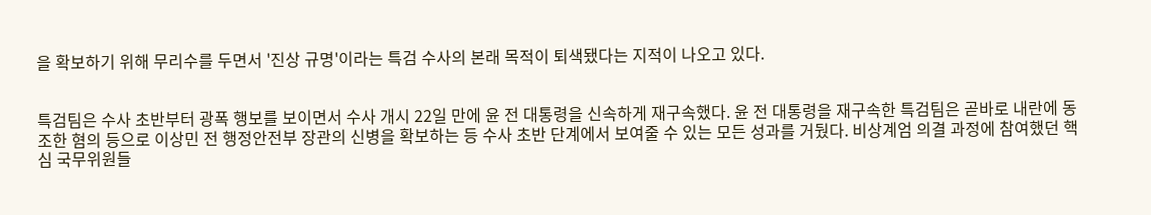을 확보하기 위해 무리수를 두면서 '진상 규명'이라는 특검 수사의 본래 목적이 퇴색됐다는 지적이 나오고 있다.


특검팀은 수사 초반부터 광폭 행보를 보이면서 수사 개시 22일 만에 윤 전 대통령을 신속하게 재구속했다. 윤 전 대통령을 재구속한 특검팀은 곧바로 내란에 동조한 혐의 등으로 이상민 전 행정안전부 장관의 신병을 확보하는 등 수사 초반 단계에서 보여줄 수 있는 모든 성과를 거뒀다. 비상계엄 의결 과정에 참여했던 핵심 국무위원들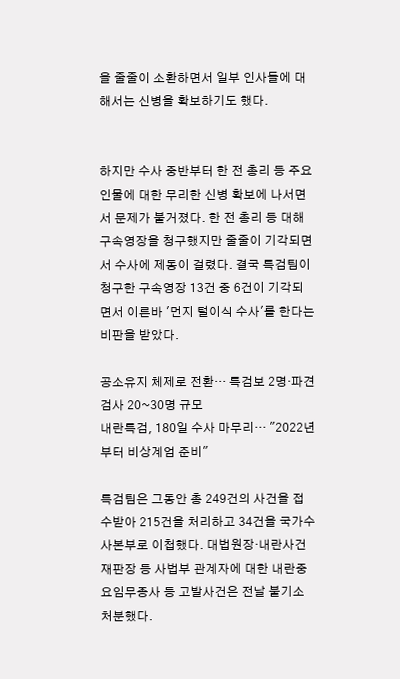을 줄줄이 소환하면서 일부 인사들에 대해서는 신병을 확보하기도 했다.


하지만 수사 중반부터 한 전 총리 등 주요 인물에 대한 무리한 신병 확보에 나서면서 문제가 불거졌다. 한 전 총리 등 대해 구속영장을 청구했지만 줄줄이 기각되면서 수사에 제동이 걸렸다. 결국 특검팀이 청구한 구속영장 13건 중 6건이 기각되면서 이른바 '먼지 털이식 수사'를 한다는 비판을 받았다.

공소유지 체제로 전환… 특검보 2명·파견검사 20~30명 규모
내란특검, 180일 수사 마무리… "2022년부터 비상계엄 준비"

특검팀은 그동안 총 249건의 사건을 접수받아 215건을 처리하고 34건을 국가수사본부로 이첩했다. 대법원장·내란사건 재판장 등 사법부 관계자에 대한 내란중요임무종사 등 고발사건은 전날 불기소 처분했다.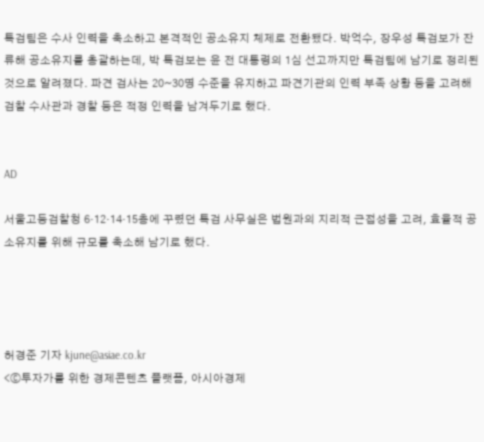특검팀은 수사 인력을 축소하고 본격적인 공소유지 체제로 전환됐다. 박억수, 장우성 특검보가 잔류해 공소유지를 총괄하는데, 박 특검보는 윤 전 대통령의 1심 선고까지만 특검팀에 남기로 정리된 것으로 알려졌다. 파견 검사는 20~30명 수준을 유지하고 파견기관의 인력 부족 상황 등을 고려해 검찰 수사관과 경찰 등은 적정 인력을 남겨두기로 했다.


AD

서울고등검찰청 6·12·14·15층에 꾸렸던 특검 사무실은 법원과의 지리적 근접성을 고려, 효율적 공소유지를 위해 규모를 축소해 남기로 했다.




허경준 기자 kjune@asiae.co.kr
<ⓒ투자가를 위한 경제콘텐츠 플랫폼, 아시아경제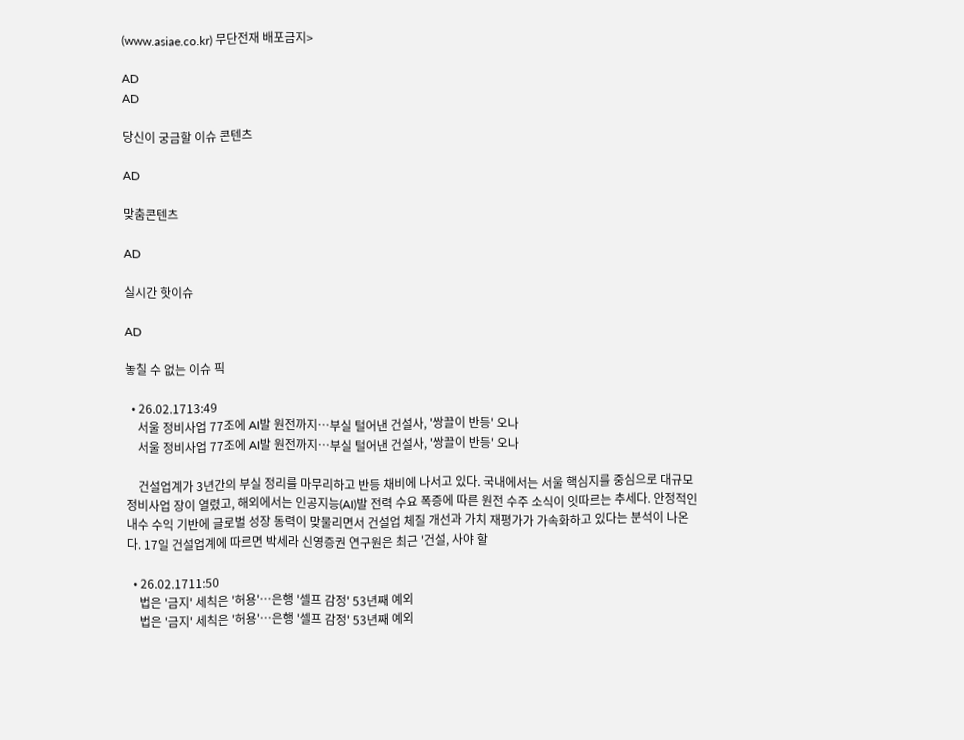(www.asiae.co.kr) 무단전재 배포금지>

AD
AD

당신이 궁금할 이슈 콘텐츠

AD

맞춤콘텐츠

AD

실시간 핫이슈

AD

놓칠 수 없는 이슈 픽

  • 26.02.1713:49
    서울 정비사업 77조에 AI발 원전까지…부실 털어낸 건설사, '쌍끌이 반등' 오나
    서울 정비사업 77조에 AI발 원전까지…부실 털어낸 건설사, '쌍끌이 반등' 오나

    건설업계가 3년간의 부실 정리를 마무리하고 반등 채비에 나서고 있다. 국내에서는 서울 핵심지를 중심으로 대규모 정비사업 장이 열렸고, 해외에서는 인공지능(AI)발 전력 수요 폭증에 따른 원전 수주 소식이 잇따르는 추세다. 안정적인 내수 수익 기반에 글로벌 성장 동력이 맞물리면서 건설업 체질 개선과 가치 재평가가 가속화하고 있다는 분석이 나온다. 17일 건설업계에 따르면 박세라 신영증권 연구원은 최근 '건설, 사야 할

  • 26.02.1711:50
    법은 '금지' 세칙은 '허용'…은행 '셀프 감정' 53년째 예외
    법은 '금지' 세칙은 '허용'…은행 '셀프 감정' 53년째 예외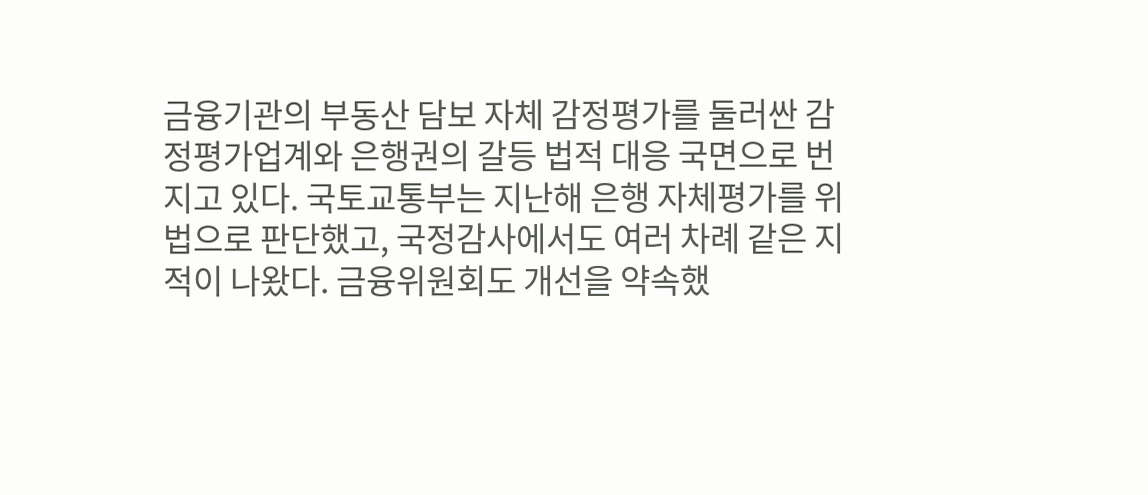금융기관의 부동산 담보 자체 감정평가를 둘러싼 감정평가업계와 은행권의 갈등 법적 대응 국면으로 번지고 있다. 국토교통부는 지난해 은행 자체평가를 위법으로 판단했고, 국정감사에서도 여러 차례 같은 지적이 나왔다. 금융위원회도 개선을 약속했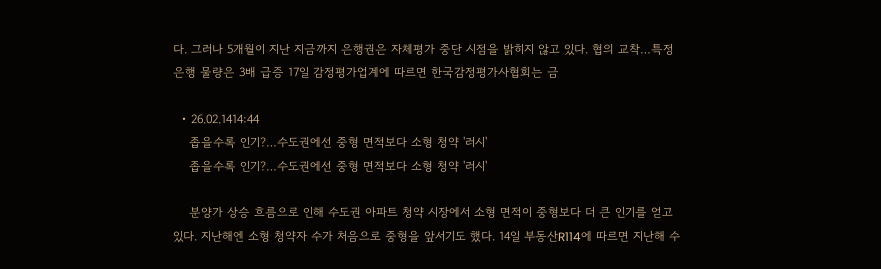다. 그러나 5개월이 지난 지금까지 은행권은 자체평가 중단 시점을 밝히지 않고 있다. 협의 교착…특정 은행 물량은 3배 급증 17일 감정평가업계에 따르면 한국감정평가사협회는 금

  • 26.02.1414:44
    좁을수록 인기?…수도권에선 중형 면적보다 소형 청약 '러시'
    좁을수록 인기?…수도권에선 중형 면적보다 소형 청약 '러시'

    분양가 상승 흐름으로 인해 수도권 아파트 청약 시장에서 소형 면적이 중형보다 더 큰 인기를 얻고 있다. 지난해엔 소형 청약자 수가 처음으로 중형을 앞서기도 했다. 14일 부동산R114에 따르면 지난해 수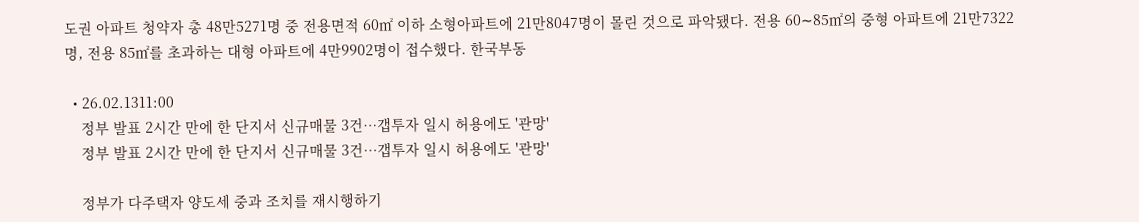도권 아파트 청약자 총 48만5271명 중 전용면적 60㎡ 이하 소형아파트에 21만8047명이 몰린 것으로 파악됐다. 전용 60∼85㎡의 중형 아파트에 21만7322명, 전용 85㎡를 초과하는 대형 아파트에 4만9902명이 접수했다. 한국부동

  • 26.02.1311:00
    정부 발표 2시간 만에 한 단지서 신규매물 3건…갭투자 일시 허용에도 '관망'
    정부 발표 2시간 만에 한 단지서 신규매물 3건…갭투자 일시 허용에도 '관망'

    정부가 다주택자 양도세 중과 조치를 재시행하기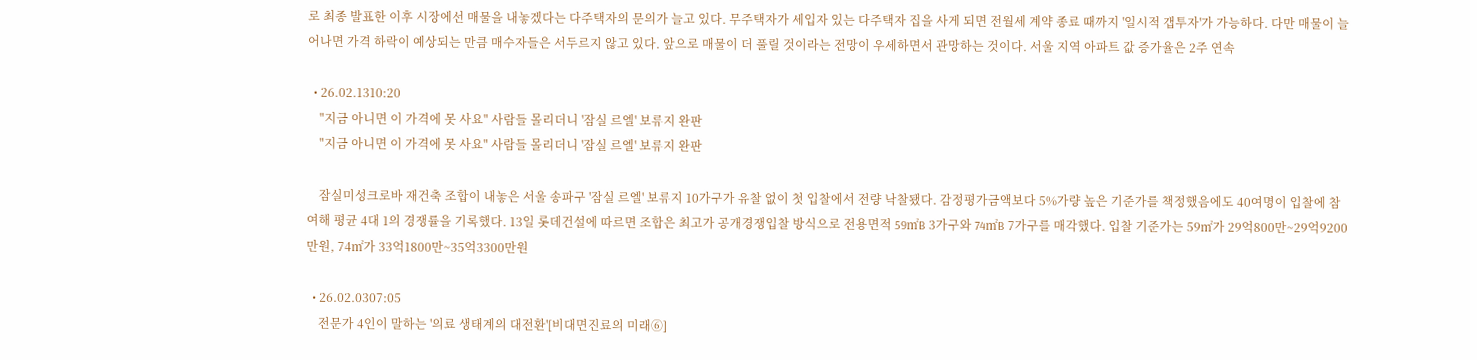로 최종 발표한 이후 시장에선 매물을 내놓겠다는 다주택자의 문의가 늘고 있다. 무주택자가 세입자 있는 다주택자 집을 사게 되면 전월세 계약 종료 때까지 '일시적 갭투자'가 가능하다. 다만 매물이 늘어나면 가격 하락이 예상되는 만큼 매수자들은 서두르지 않고 있다. 앞으로 매물이 더 풀릴 것이라는 전망이 우세하면서 관망하는 것이다. 서울 지역 아파트 값 증가율은 2주 연속

  • 26.02.1310:20
    "지금 아니면 이 가격에 못 사요" 사람들 몰리더니 '잠실 르엘' 보류지 완판
    "지금 아니면 이 가격에 못 사요" 사람들 몰리더니 '잠실 르엘' 보류지 완판

    잠실미성크로바 재건축 조합이 내놓은 서울 송파구 '잠실 르엘' 보류지 10가구가 유찰 없이 첫 입찰에서 전량 낙찰됐다. 감정평가금액보다 5%가량 높은 기준가를 책정했음에도 40여명이 입찰에 참여해 평균 4대 1의 경쟁률을 기록했다. 13일 롯데건설에 따르면 조합은 최고가 공개경쟁입찰 방식으로 전용면적 59㎡B 3가구와 74㎡B 7가구를 매각했다. 입찰 기준가는 59㎡가 29억800만~29억9200만원, 74㎡가 33억1800만~35억3300만원

  • 26.02.0307:05
    전문가 4인이 말하는 '의료 생태계의 대전환'[비대면진료의 미래⑥]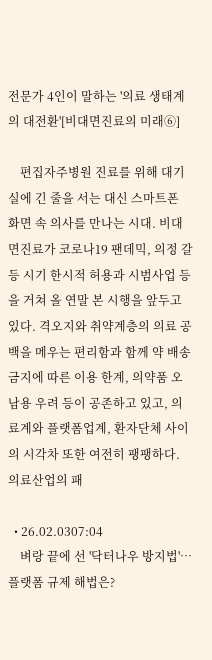전문가 4인이 말하는 '의료 생태계의 대전환'[비대면진료의 미래⑥]

    편집자주병원 진료를 위해 대기실에 긴 줄을 서는 대신 스마트폰 화면 속 의사를 만나는 시대. 비대면진료가 코로나19 팬데믹, 의정 갈등 시기 한시적 허용과 시범사업 등을 거쳐 올 연말 본 시행을 앞두고 있다. 격오지와 취약계층의 의료 공백을 메우는 편리함과 함께 약 배송 금지에 따른 이용 한계, 의약품 오남용 우려 등이 공존하고 있고, 의료계와 플랫폼업계, 환자단체 사이의 시각차 또한 여전히 팽팽하다. 의료산업의 패

  • 26.02.0307:04
    벼랑 끝에 선 '닥터나우 방지법'…플랫폼 규제 해법은?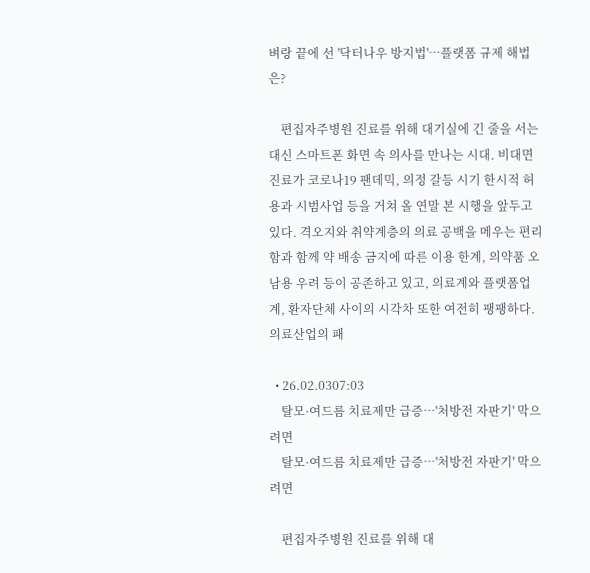벼랑 끝에 선 '닥터나우 방지법'…플랫폼 규제 해법은?

    편집자주병원 진료를 위해 대기실에 긴 줄을 서는 대신 스마트폰 화면 속 의사를 만나는 시대. 비대면진료가 코로나19 팬데믹, 의정 갈등 시기 한시적 허용과 시범사업 등을 거쳐 올 연말 본 시행을 앞두고 있다. 격오지와 취약계층의 의료 공백을 메우는 편리함과 함께 약 배송 금지에 따른 이용 한계, 의약품 오남용 우려 등이 공존하고 있고, 의료계와 플랫폼업계, 환자단체 사이의 시각차 또한 여전히 팽팽하다. 의료산업의 패

  • 26.02.0307:03
    탈모·여드름 치료제만 급증…'처방전 자판기' 막으려면
    탈모·여드름 치료제만 급증…'처방전 자판기' 막으려면

    편집자주병원 진료를 위해 대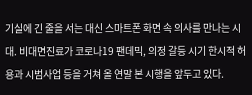기실에 긴 줄을 서는 대신 스마트폰 화면 속 의사를 만나는 시대. 비대면진료가 코로나19 팬데믹, 의정 갈등 시기 한시적 허용과 시범사업 등을 거쳐 올 연말 본 시행을 앞두고 있다.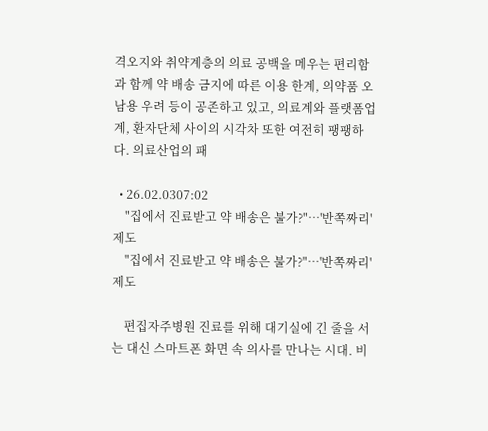격오지와 취약계층의 의료 공백을 메우는 편리함과 함께 약 배송 금지에 따른 이용 한계, 의약품 오남용 우려 등이 공존하고 있고, 의료계와 플랫폼업계, 환자단체 사이의 시각차 또한 여전히 팽팽하다. 의료산업의 패

  • 26.02.0307:02
    "집에서 진료받고 약 배송은 불가?"…'반쪽짜리' 제도
    "집에서 진료받고 약 배송은 불가?"…'반쪽짜리' 제도

    편집자주병원 진료를 위해 대기실에 긴 줄을 서는 대신 스마트폰 화면 속 의사를 만나는 시대. 비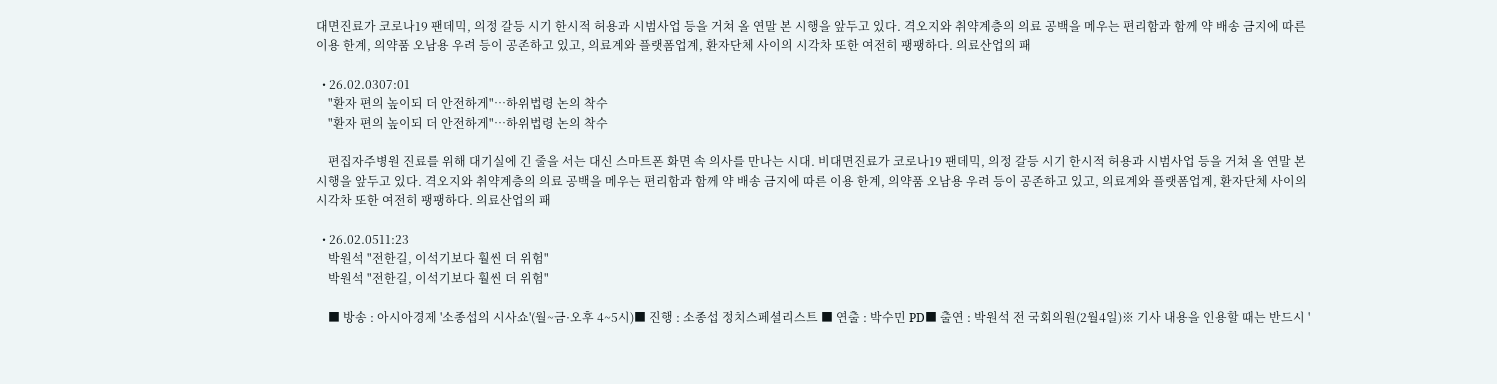대면진료가 코로나19 팬데믹, 의정 갈등 시기 한시적 허용과 시범사업 등을 거쳐 올 연말 본 시행을 앞두고 있다. 격오지와 취약계층의 의료 공백을 메우는 편리함과 함께 약 배송 금지에 따른 이용 한계, 의약품 오남용 우려 등이 공존하고 있고, 의료계와 플랫폼업계, 환자단체 사이의 시각차 또한 여전히 팽팽하다. 의료산업의 패

  • 26.02.0307:01
    "환자 편의 높이되 더 안전하게"…하위법령 논의 착수
    "환자 편의 높이되 더 안전하게"…하위법령 논의 착수

    편집자주병원 진료를 위해 대기실에 긴 줄을 서는 대신 스마트폰 화면 속 의사를 만나는 시대. 비대면진료가 코로나19 팬데믹, 의정 갈등 시기 한시적 허용과 시범사업 등을 거쳐 올 연말 본 시행을 앞두고 있다. 격오지와 취약계층의 의료 공백을 메우는 편리함과 함께 약 배송 금지에 따른 이용 한계, 의약품 오남용 우려 등이 공존하고 있고, 의료계와 플랫폼업계, 환자단체 사이의 시각차 또한 여전히 팽팽하다. 의료산업의 패

  • 26.02.0511:23
    박원석 "전한길, 이석기보다 훨씬 더 위험"
    박원석 "전한길, 이석기보다 훨씬 더 위험"

    ■ 방송 : 아시아경제 '소종섭의 시사쇼'(월~금·오후 4~5시)■ 진행 : 소종섭 정치스페셜리스트 ■ 연출 : 박수민 PD■ 출연 : 박원석 전 국회의원(2월4일)※ 기사 내용을 인용할 때는 반드시 '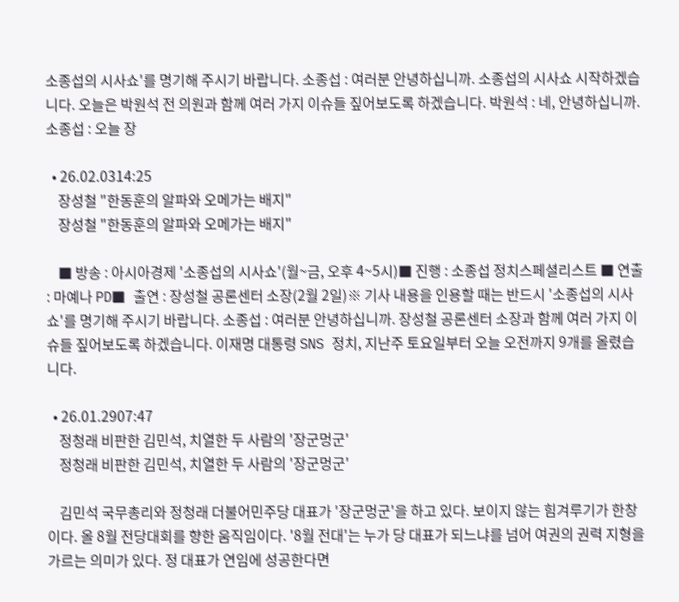소종섭의 시사쇼'를 명기해 주시기 바랍니다. 소종섭 : 여러분 안녕하십니까. 소종섭의 시사쇼 시작하겠습니다. 오늘은 박원석 전 의원과 함께 여러 가지 이슈들 짚어보도록 하겠습니다. 박원석 : 네, 안녕하십니까. 소종섭 : 오늘 장

  • 26.02.0314:25
    장성철 "한동훈의 알파와 오메가는 배지"
    장성철 "한동훈의 알파와 오메가는 배지"

    ■ 방송 : 아시아경제 '소종섭의 시사쇼'(월~금, 오후 4~5시)■ 진행 : 소종섭 정치스페셜리스트 ■ 연출 : 마예나 PD■ 출연 : 장성철 공론센터 소장(2월 2일)※ 기사 내용을 인용할 때는 반드시 '소종섭의 시사쇼'를 명기해 주시기 바랍니다. 소종섭 : 여러분 안녕하십니까. 장성철 공론센터 소장과 함께 여러 가지 이슈들 짚어보도록 하겠습니다. 이재명 대통령 SNS 정치, 지난주 토요일부터 오늘 오전까지 9개를 올렸습니다.

  • 26.01.2907:47
    정청래 비판한 김민석, 치열한 두 사람의 '장군멍군'
    정청래 비판한 김민석, 치열한 두 사람의 '장군멍군'

    김민석 국무총리와 정청래 더불어민주당 대표가 '장군멍군'을 하고 있다. 보이지 않는 힘겨루기가 한창이다. 올 8월 전당대회를 향한 움직임이다. '8월 전대'는 누가 당 대표가 되느냐를 넘어 여권의 권력 지형을 가르는 의미가 있다. 정 대표가 연임에 성공한다면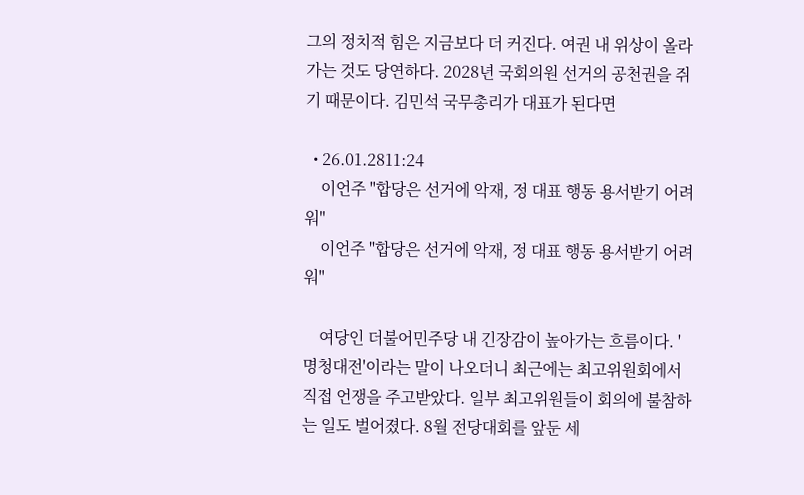그의 정치적 힘은 지금보다 더 커진다. 여권 내 위상이 올라가는 것도 당연하다. 2028년 국회의원 선거의 공천권을 쥐기 때문이다. 김민석 국무총리가 대표가 된다면

  • 26.01.2811:24
    이언주 "합당은 선거에 악재, 정 대표 행동 용서받기 어려워"
    이언주 "합당은 선거에 악재, 정 대표 행동 용서받기 어려워"

    여당인 더불어민주당 내 긴장감이 높아가는 흐름이다. '명청대전'이라는 말이 나오더니 최근에는 최고위원회에서 직접 언쟁을 주고받았다. 일부 최고위원들이 회의에 불참하는 일도 벌어졌다. 8월 전당대회를 앞둔 세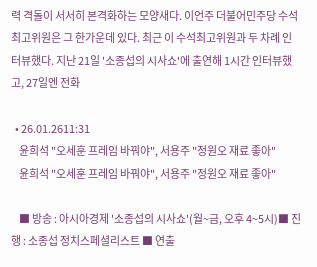력 격돌이 서서히 본격화하는 모양새다. 이언주 더불어민주당 수석최고위원은 그 한가운데 있다. 최근 이 수석최고위원과 두 차례 인터뷰했다. 지난 21일 '소종섭의 시사쇼'에 출연해 1시간 인터뷰했고, 27일엔 전화

  • 26.01.2611:31
    윤희석 "오세훈 프레임 바꿔야", 서용주 "정원오 재료 좋아"
    윤희석 "오세훈 프레임 바꿔야", 서용주 "정원오 재료 좋아"

    ■ 방송 : 아시아경제 '소종섭의 시사쇼'(월~금, 오후 4~5시)■ 진행 : 소종섭 정치스페셜리스트 ■ 연출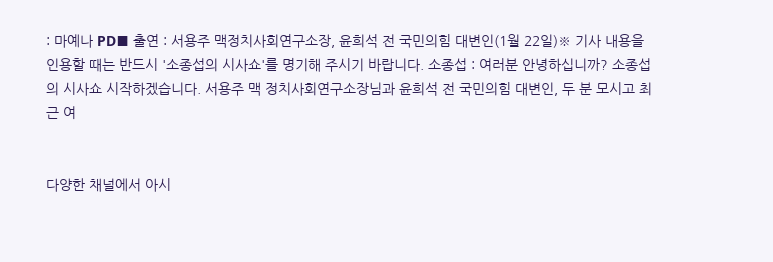: 마예나 PD■ 출연 : 서용주 맥정치사회연구소장, 윤희석 전 국민의힘 대변인(1월 22일)※ 기사 내용을 인용할 때는 반드시 '소종섭의 시사쇼'를 명기해 주시기 바랍니다. 소종섭 : 여러분 안녕하십니까? 소종섭의 시사쇼 시작하겠습니다. 서용주 맥 정치사회연구소장님과 윤희석 전 국민의힘 대변인, 두 분 모시고 최근 여


다양한 채널에서 아시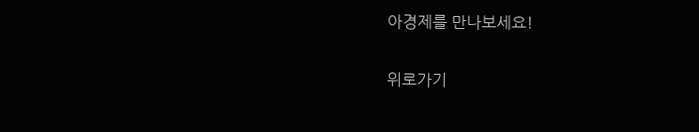아경제를 만나보세요!

위로가기